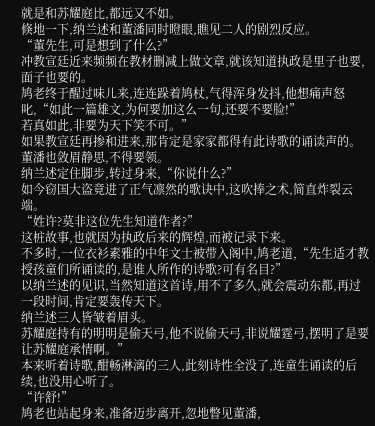就是和苏耀庭比,都远又不如。
倏地一下,纳兰述和董潘同时瞪眼,瞧见二人的剧烈反应。
“董先生,可是想到了什么?”
冲教宣廷近来频频在教材删减上做文章,就该知道执政是里子也要,面子也要的。
鸠老终于醒过味儿来,连连跺着鸠杖,气得浑身发抖,他想痛声怒叱,“如此一篇雄文,为何要加这么一句,还要不要脸!”
若真如此,非要为天下笑不可。”
如果教宣廷再掺和进来,那肯定是家家都得有此诗歌的诵读声的。
董潘也敛眉静思,不得要领。
纳兰述定住脚步,转过身来,“你说什么?”
如今窃国大盗竟进了正气凛然的歌诀中,这吹捧之术,简直炸裂云端。
“姓许?莫非这位先生知道作者?”
这桩故事,也就因为执政后来的辉煌,而被记录下来。
不多时,一位衣衫素雅的中年文士被带入阁中,鸠老道,“先生适才教授孩童们所诵读的,是谁人所作的诗歌?可有名目?”
以纳兰述的见识,当然知道这首诗,用不了多久,就会震动东都,再过一段时间,肯定要轰传天下。
纳兰述三人皆皱着眉头。
苏耀庭持有的明明是偷天弓,他不说偷天弓,非说耀霆弓,摆明了是要让苏耀庭承情啊。”
本来听着诗歌,酣畅淋漓的三人,此刻诗性全没了,连童生诵读的后续,也没用心听了。
“许舒!”
鸠老也站起身来,准备迈步离开,忽地瞥见董潘,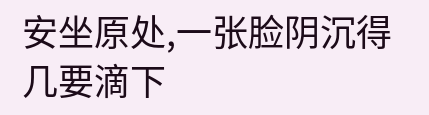安坐原处,一张脸阴沉得几要滴下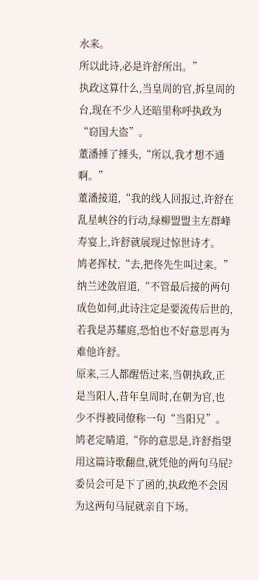水来。
所以此诗,必是许舒所出。”
执政这算什么,当皇周的官,拆皇周的台,现在不少人还暗里称呼执政为“窃国大盗”。
董潘捶了捶头,“所以,我才想不通啊。”
董潘接道,“我的线人回报过,许舒在乱星峡谷的行动,绿柳盟盟主左群峰寿宴上,许舒就展现过惊世诗才。
鸠老挥杖,“去,把佟先生叫过来。”
纳兰述敛眉道,“不管最后接的两句成色如何,此诗注定是要流传后世的,若我是苏耀庭,恐怕也不好意思再为难他许舒。
原来,三人都醒悟过来,当朝执政,正是当阳人,昔年皇周时,在朝为官,也少不得被同僚称一句“当阳兄”。
鸠老定睛道,“你的意思是,许舒指望用这篇诗歌翻盘,就凭他的两句马屁?委员会可是下了函的,执政绝不会因为这两句马屁就亲自下场。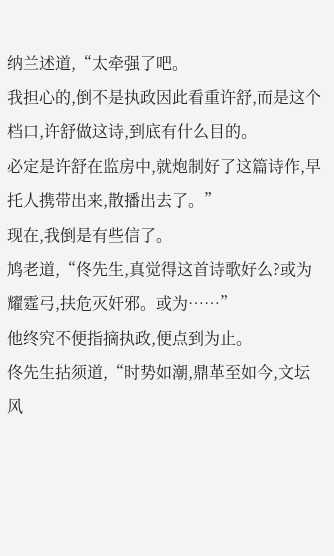纳兰述道,“太牵强了吧。
我担心的,倒不是执政因此看重许舒,而是这个档口,许舒做这诗,到底有什么目的。
必定是许舒在监房中,就炮制好了这篇诗作,早托人携带出来,散播出去了。”
现在,我倒是有些信了。
鸠老道,“佟先生,真觉得这首诗歌好么?或为耀霆弓,扶危灭奸邪。或为……”
他终究不便指摘执政,便点到为止。
佟先生拈须道,“时势如潮,鼎革至如今,文坛风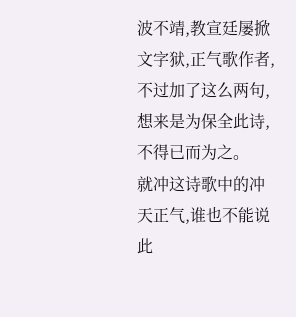波不靖,教宣廷屡掀文字狱,正气歌作者,不过加了这么两句,想来是为保全此诗,不得已而为之。
就冲这诗歌中的冲天正气,谁也不能说此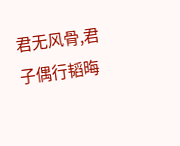君无风骨,君子偶行韬晦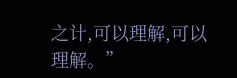之计,可以理解,可以理解。”